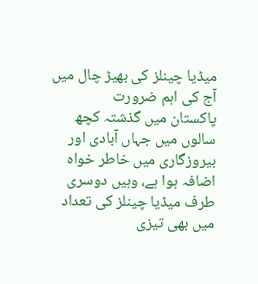میڈیا چینلز کی بھیڑ چال میں آج کی اہم ضرورت
پاکستان میں گذشتہ کچھ سالوں میں جہاں آبادی اور بیروزگاری میں خاطر خواہ اضافہ ہوا ہے، وہیں دوسری طرف میڈیا چینلز کی تعداد میں بھی تیزی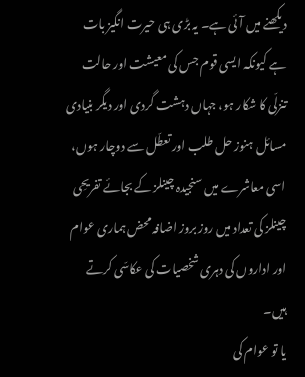دیکھنے میں آئی ہے۔ یہ بڑی ہی حیرت انگیز بات ہے کیونکہ ایسی قوم جس کی معیشت اور حالت تنزلّی کا شکار ہو، جہاں دہشت گردی اور دیگر بنیادی مسائل ہنوز حل طلب اور تعطّل سے دوچار ہوں، اسی معاشرے میں سنجیدہ چینلز کے بجائے تفریحِی چینلز کی تعداد میں روز بروز اضافہ محض ہماری عوام اور اداروں کی دہری شخصیات کی عکاسّی کرتے ہیں۔
یا تو عوام کی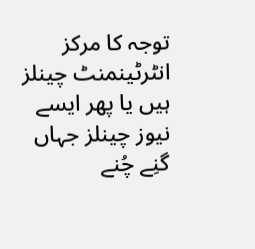توجہ کا مرکز انٹرٹینمنٹ چینلز ہیں یا پھر ایسے نیوز چینلز جہاں گنِے چُنے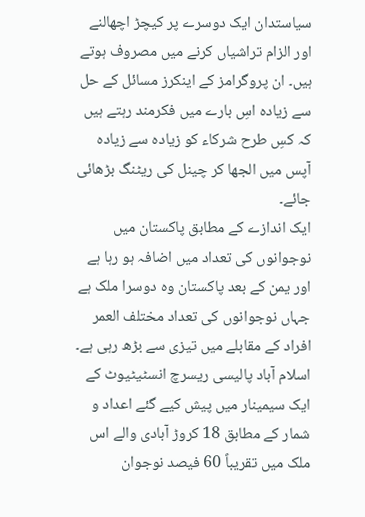سیاستدان ایک دوسرے پر کیچڑ اچھالنے اور الزام تراشیاں کرنے میں مصروف ہوتے ہیں۔ ان پروگرامز کے اینکرز مسائل کے حل سے زیادہ اسِ بارے میں فکرمند رہتے ہیں کہ کسِ طرح شرکاء کو زیادہ سے زیادہ آپس میں الجھا کر چینل کی ریٹنگ بڑھائی جائے۔
ایک اندازے کے مطابق پاکستان میں نوجوانوں کی تعداد میں اضافہ ہو رہا ہے اور یمن کے بعد پاکستان وہ دوسرا ملک ہے جہاں نوجوانوں کی تعداد مختلف العمر افراد کے مقابلے میں تیزی سے بڑھ رہی ہے۔ اسلام آباد پالیسی ریسرچ انسٹیٹیوٹ کے ایک سیمینار میں پیش کیے گئے اعداد و شمار کے مطابق 18 کروڑ آبادی والے اس ملک میں تقریباً 60 فیصد نوجوان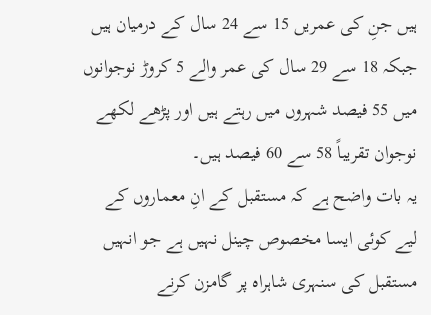ہیں جنِ کی عمریں 15 سے 24 سال کے درمیان ہیں جبکہ 18 سے 29 سال کی عمر والے 5 کروڑ نوجوانوں میں 55 فیصد شہروں میں رہتے ہیں اور پڑھے لکھے نوجوان تقریباً 58 سے 60 فیصد ہیں۔
یہ بات واضح ہے کہ مستقبل کے انِ معماروں کے لیے کوئی ایسا مخصوص چینل نہیں ہے جو انہیں مستقبل کی سنہری شاہراہ پر گامزن کرنے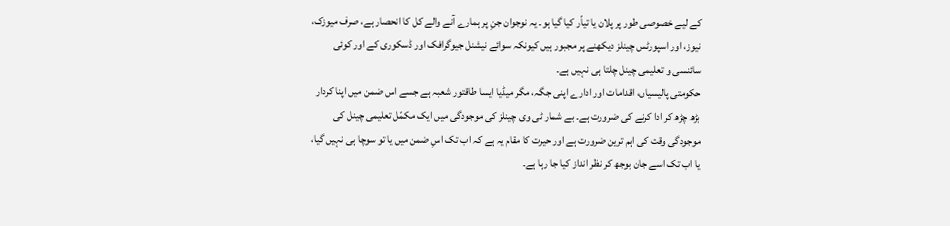کے لیے خصوصی طور پر پلان یا تیاّر کیا گیا ہو۔ یہ نوجوان جنِ پر ہمارے آنے والے کل کا انحصار ہے، صرف میوزک، نیوز، اور اسپورٹس چینلز دیکھنے پر مجبور ہیں کیونکہ سوائے نیشنل جیوگرافک اور ڈسکوری کے اور کوئی سائنسی و تعلیمی چینل چلتا ہی نہیں ہے۔
حکومتی پالیسیاں، اقدامات اور ادارے اپنی جگہ، مگر میڈیا ایسا طاقتور شعبہ ہے جسے اس ضمن میں اپنا کردار بڑھ چڑھ کر ادا کرنے کی ضرورت ہے۔ بے شمار ٹی وی چینلز کی موجودگی میں ایک مکمّل تعلیمی چینل کی موجودگی وقت کی اہم ترین ضرورت ہے اور حیرت کا مقام یہ ہے کہ اب تک اسِ ضمن میں یا تو سوچا ہی نہیں گیا، یا اب تک اسے جان بوجھ کر نظر انداز کیا جا رہا ہے۔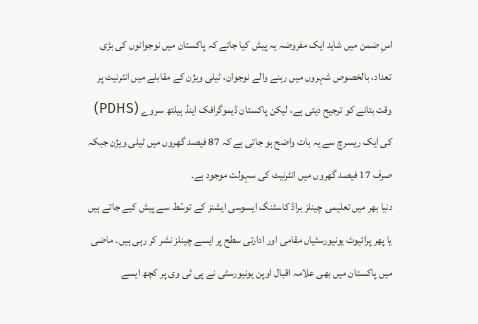اسِ ضمن میں شاید ایک مفروضہ یہ پیش کیا جائے کہ پاکستان میں نوجوانوں کی بڑی تعداد، بالخصوص شہروں میں رہنے والے نوجوان، ٹیلی ویژن کے مقابلے میں انٹرنیٹ پر وقت بتانے کو ترجیح دیتی ہے، لیکن پاکستان ڈیموگرافک اینڈ ہیلتھ سروے (PDHS) کی ایک ریسرچ سے یہ بات واضح ہو جاتی ہے کہ 87 فیصد گھروں میں ٹیلی ویژن جبکہ صرف 17 فیصد گھروں میں انٹرنیٹ کی سہولت موجود ہے۔
دنیا بھر میں تعلیمی چینلز براڈ کاسٹنگ ایسوسی ایشنز کے توسّط سے پیش کیے جاتے ہیں یا پھر پرائیوٹ یونیورسٹیاں مقامی اور ادارتی سطح پر ایسے چینلز نشر کر رہی ہیں۔ ماضی میں پاکستان میں بھی علامہ اقبال اوپن یونیورسٹی نے پی ٹی وی پر کچھ ایسے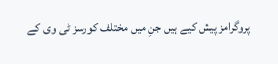پروگرامز پیش کیے ہیں جنِ میں مختلف کورسز ٹی وی کے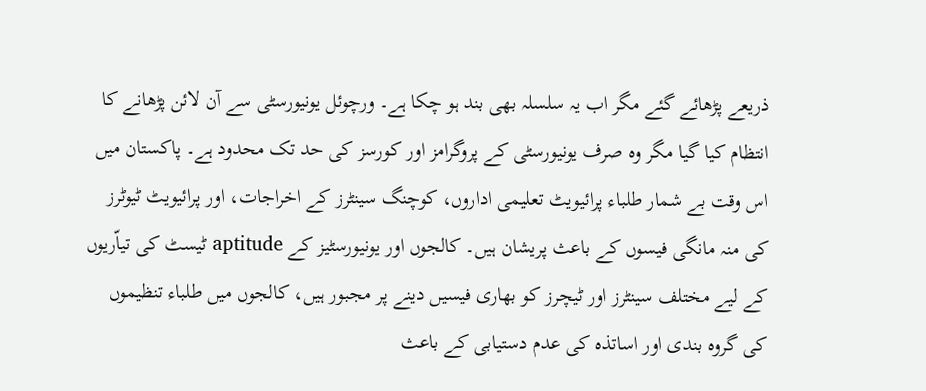ذریعے پڑھائے گئے مگر اب یہ سلسلہ بھی بند ہو چکا ہے۔ ورچوئل یونیورسٹی سے آن لائن پڑھانے کا انتظام کیا گیا مگر وہ صرف یونیورسٹی کے پروگرامز اور کورسز کی حد تک محدود ہے۔ پاکستان میں اس وقت بے شمار طلباء پرائیویٹ تعلیمی اداروں، کوچنگ سینٹرز کے اخراجات، اور پرائیویٹ ٹیوٹرز کی منہ مانگی فیسوں کے باعث پریشان ہیں۔ کالجوں اور یونیورسٹیز کے aptitude ٹیسٹ کی تیاّریوں کے لیے مختلف سینٹرز اور ٹیچرز کو بھاری فیسیں دینے پر مجبور ہیں، کالجوں میں طلباء تنظیموں کی گروہ بندی اور اساتذہ کی عدم دستیابی کے باعث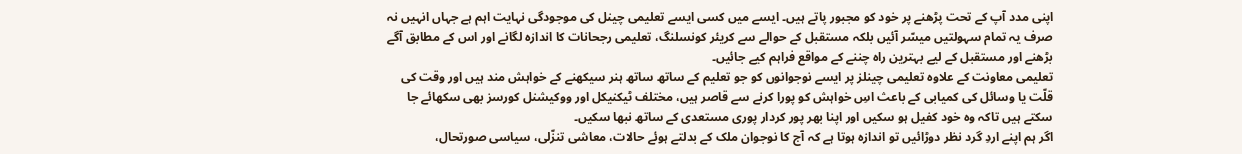اپنی مدد آپ کے تحت پڑھنے پر خود کو مجبور پاتے ہیں۔ ایسے میں کسی ایسے تعلیمی چینل کی موجودگی نہایت اہم ہے جہاں انہیں نہ صرف یہ تمام سہولتیں میسّر آئیں بلکہ مستقبل کے حوالے سے کریئر کونسلنگ، تعلیمی رجحانات کا اندازہ لگانے اور اس کے مطابق آگے بڑھنے اور مستقبل کے لیے بہترین راہ چننے کے مواقع فراہم کیے جائیں۔
تعلیمی معاونت کے علاوہ تعلیمی چینلز پر ایسے نوجوانوں کو جو تعلیم کے ساتھ ساتھ ہنر سیکھنے کے خواہش مند ہیں اور وقت کی قلّت یا وسائل کی کمیابی کے باعث اسِ خواہش کو پورا کرنے سے قاصر ہیں، مختلف ٹیکنیکل اور ووکیشنل کورسز بھی سکھائے جا سکتے ہیں تاکہ وہ خود کفیل ہو سکیں اور اپنا بھر پور کردار پوری مستعدی کے ساتھ نبھا سکیں۔
اگر ہم اپنے اردِ گرد نظر دوڑائیں تو اندازہ ہوتا ہے کہ آج کا نوجوان ملک کے بدلتے ہوئے حالات، معاشی تنزّلی، سیاسی صورتحال،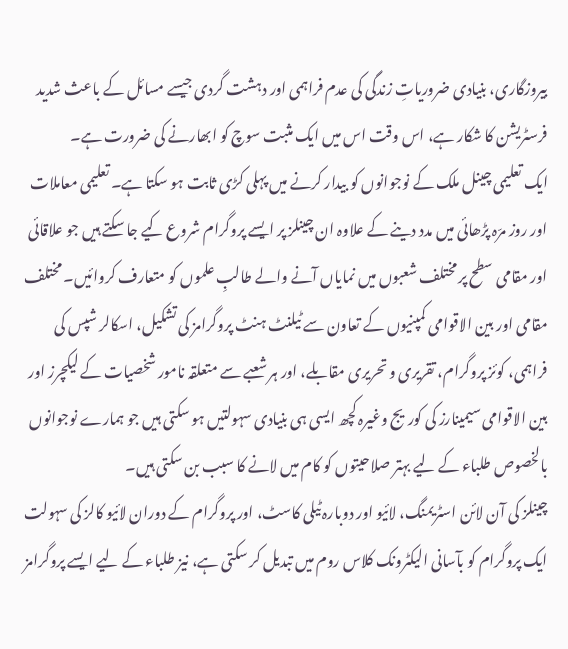بیروزگاری، بنیادی ضروریاتِ زندگی کی عدم فراہمی اور دہشت گردی جیسے مسائل کے باعث شدید فرسٹریشن کا شکار ہے، اس وقت اس میں ایک مثبت سوچ کو ابھارنے کی ضرورت ہے۔
ایک تعلیمی چینل ملک کے نوجوانوں کو بیدار کرنے میں پہلی کڑی ثابت ہو سکتا ہے۔ تعلیمی معاملات اور روز مرّہ پڑھائی میں مدد دینے کے علاوہ ان چینلز پر ایسے پروگرام شروع کیے جا سکتے ہیں جو علاقائی اور مقامی سطح پر مختلف شعبوں میں نمایاں آنے والے طالبِ علموں کو متعارف کروائیں۔ مختلف مقامی اور بین الاقوامی کمپنیوں کے تعاون سے ٹیلنٹ ہنٹ پروگرامز کی تشکیل، اسکالر شپس کی فراہمی، کوئز پروگرام، تقریری و تحریری مقابلے، اور ہر شعبے سے متعلقہ نامور شخصیات کے لیکچرز اور بین الاقوامی سیمینارز کی کوریج وغیرہ کچھ ایسی ہی بنیادی سہولتیں ہو سکتی ہیں جو ہمارے نوجوانوں بالخصوص طلباء کے لیے بہتر صلاحیتوں کو کام میں لانے کا سبب بن سکتی ہیں۔
چینلز کی آن لائن اسٹریمنگ، لائیو اور دوبارہ ٹیلی کاسٹ، اور پروگرام کے دوران لائیو کالز کی سہولت ایک پروگرام کو بآسانی الیکٹرونک کلاس روم میں تبدیل کر سکتی ہے، نیز طلباء کے لیے ایسے پروگرامز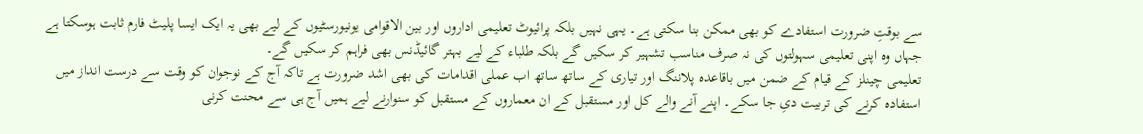سے بوقتِ ضرورت استفادے کو بھی ممکن بنا سکتی ہے۔ یہی نہیں بلکہ پرائیوٹ تعلیمی اداروں اور بین الاقوامی یونیورسٹیوں کے لیے بھی یہ ایک ایسا پلیٹ فارم ثابت ہوسکتا ہے جہاں وہ اپنی تعلیمی سہولتوں کی نہ صرف مناسب تشہیر کر سکیں گے بلکہ طلباء کے لیے بہتر گائیڈنس بھی فراہم کر سکیں گے۔
تعلیمی چینلز کے قیام کے ضمن میں باقاعدہ پلاننگ اور تیاری کے ساتھ ساتھ اب عملی اقدامات کی بھی اشد ضرورت ہے تاکہ آج کے نوجوان کو وقت سے درست انداز میں استفادہ کرنے کی تربیت دیِ جا سکے۔ اپنے آنے والے کل اور مستقبل کے ان معماروں کے مستقبل کو سنوارنے لیے ہمیں آج ہی سے محنت کرنی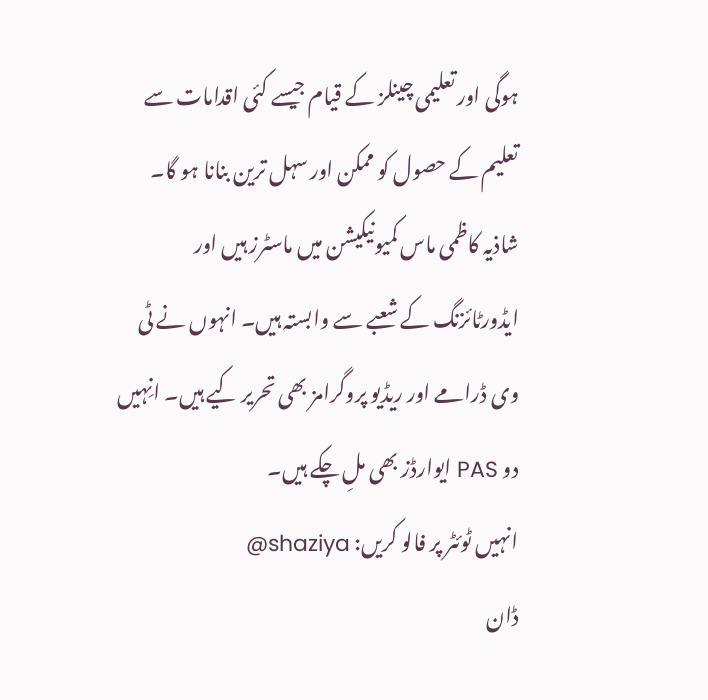ہوگی اور تعلیمی چینلز کے قیام جیسے کئی اقدامات سے تعلیم کے حصول کو ممکن اور سہل ترین بنانا ہو گا۔
شاذیہ کاظمی ماس کمیونیکیشن میں ماسٹرز ہیں اور ایڈورٹائزنگ کے شعبے سے وابستہ ہیں۔ انہوں نے ٹی وی ڈرامے اور ریڈیو پروگرامز بھی تحریر کیے ہیں۔ انِہیں دو PAS ایوارڈز بھی ملِ چکے ہیں۔
انہیں ٹوئٹر پر فالو کریں: shaziya@
ڈان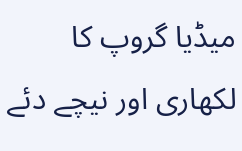میڈیا گروپ کا لکھاری اور نیچے دئے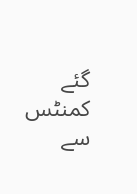گئے کمنٹس سے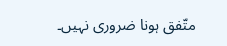متّفق ہونا ضروری نہیں۔